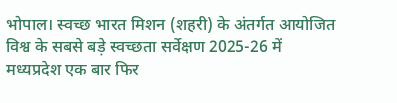भोपाल। स्वच्छ भारत मिशन (शहरी) के अंतर्गत आयोजित विश्व के सबसे बड़े स्वच्छता सर्वेक्षण 2025-26 में मध्यप्रदेश एक बार फिर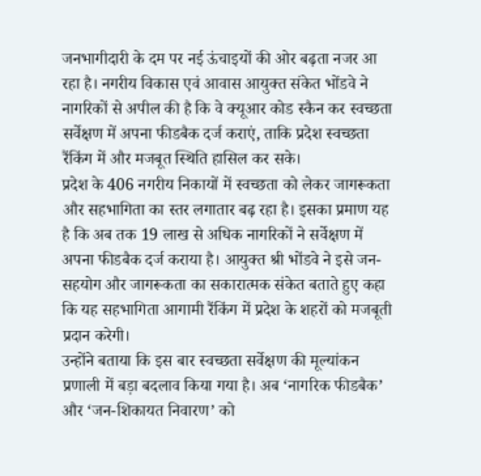जनभागीदारी के दम पर नई ऊंचाइयों की ओर बढ़ता नजर आ रहा है। नगरीय विकास एवं आवास आयुक्त संकेत भोंडवे ने नागरिकों से अपील की है कि वे क्यूआर कोड स्कैन कर स्वच्छता सर्वेक्षण में अपना फीडबैक दर्ज कराएं, ताकि प्रदेश स्वच्छता रैंकिंग में और मजबूत स्थिति हासिल कर सके।
प्रदेश के 406 नगरीय निकायों में स्वच्छता को लेकर जागरूकता और सहभागिता का स्तर लगातार बढ़ रहा है। इसका प्रमाण यह है कि अब तक 19 लाख से अधिक नागरिकों ने सर्वेक्षण में अपना फीडबैक दर्ज कराया है। आयुक्त श्री भोंडवे ने इसे जन-सहयोग और जागरूकता का सकारात्मक संकेत बताते हुए कहा कि यह सहभागिता आगामी रैंकिंग में प्रदेश के शहरों को मजबूती प्रदान करेगी।
उन्होंने बताया कि इस बार स्वच्छता सर्वेक्षण की मूल्यांकन प्रणाली में बड़ा बदलाव किया गया है। अब ‘नागरिक फीडबैक’ और ‘जन-शिकायत निवारण’ को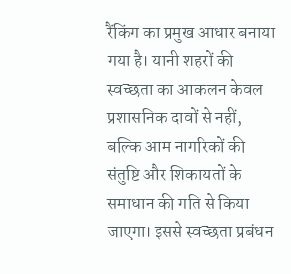रैंकिंग का प्रमुख आधार बनाया गया है। यानी शहरों की स्वच्छता का आकलन केवल प्रशासनिक दावों से नहीं, बल्कि आम नागरिकों की संतुष्टि और शिकायतों के समाधान की गति से किया जाएगा। इससे स्वच्छता प्रबंधन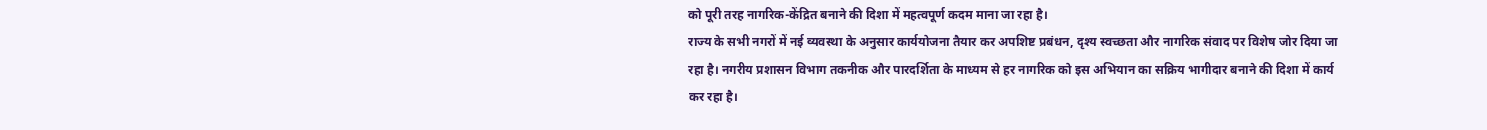को पूरी तरह नागरिक-केंद्रित बनाने की दिशा में महत्वपूर्ण कदम माना जा रहा है।
राज्य के सभी नगरों में नई व्यवस्था के अनुसार कार्ययोजना तैयार कर अपशिष्ट प्रबंधन, दृश्य स्वच्छता और नागरिक संवाद पर विशेष जोर दिया जा रहा है। नगरीय प्रशासन विभाग तकनीक और पारदर्शिता के माध्यम से हर नागरिक को इस अभियान का सक्रिय भागीदार बनाने की दिशा में कार्य कर रहा है।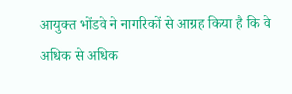आयुक्त भोंडवे ने नागरिकों से आग्रह किया है कि वे अधिक से अधिक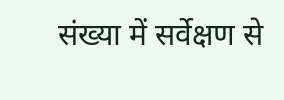संख्या में सर्वेक्षण से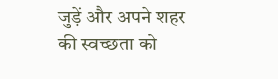जुड़ें और अपने शहर की स्वच्छता को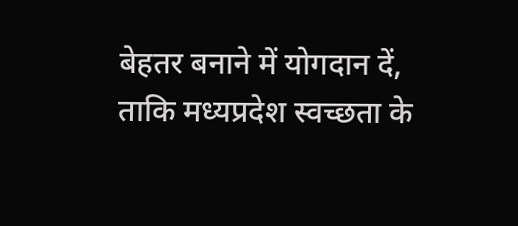बेहतर बनाने में योगदान दें, ताकि मध्यप्रदेश स्वच्छता के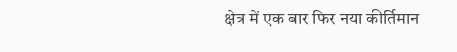क्षेत्र में एक बार फिर नया कीर्तिमान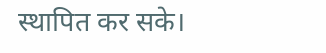स्थापित कर सके।